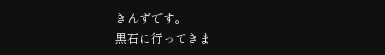きんずです。
黒石に行ってきま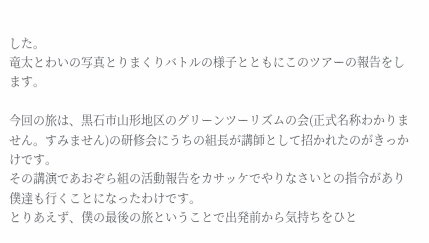した。
竜太とわいの写真とりまくりバトルの様子とともにこのツアーの報告をします。

今回の旅は、黒石市山形地区のグリーンツーリズムの会(正式名称わかりません。すみません)の研修会にうちの組長が講師として招かれたのがきっかけです。
その講演であおぞら組の活動報告をカサッケでやりなさいとの指令があり僕達も行くことになったわけです。
とりあえず、僕の最後の旅ということで出発前から気持ちをひと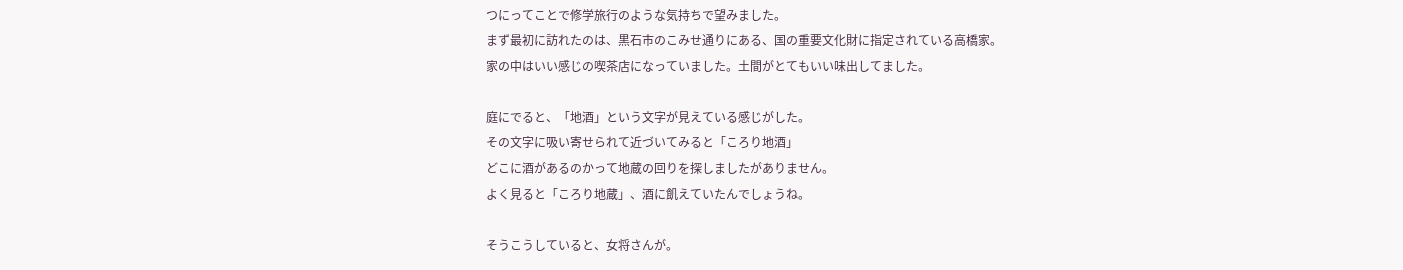つにってことで修学旅行のような気持ちで望みました。
まず最初に訪れたのは、黒石市のこみせ通りにある、国の重要文化財に指定されている高橋家。
家の中はいい感じの喫茶店になっていました。土間がとてもいい味出してました。

庭にでると、「地酒」という文字が見えている感じがした。
その文字に吸い寄せられて近づいてみると「ころり地酒」
どこに酒があるのかって地蔵の回りを探しましたがありません。
よく見ると「ころり地蔵」、酒に飢えていたんでしょうね。

そうこうしていると、女将さんが。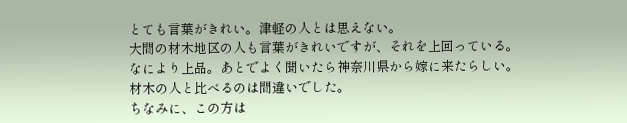とても言葉がきれい。津軽の人とは思えない。
大間の材木地区の人も言葉がきれいですが、それを上回っている。
なにより上品。あとでよく聞いたら神奈川県から嫁に来たらしい。
材木の人と比べるのは間違いでした。
ちなみに、この方は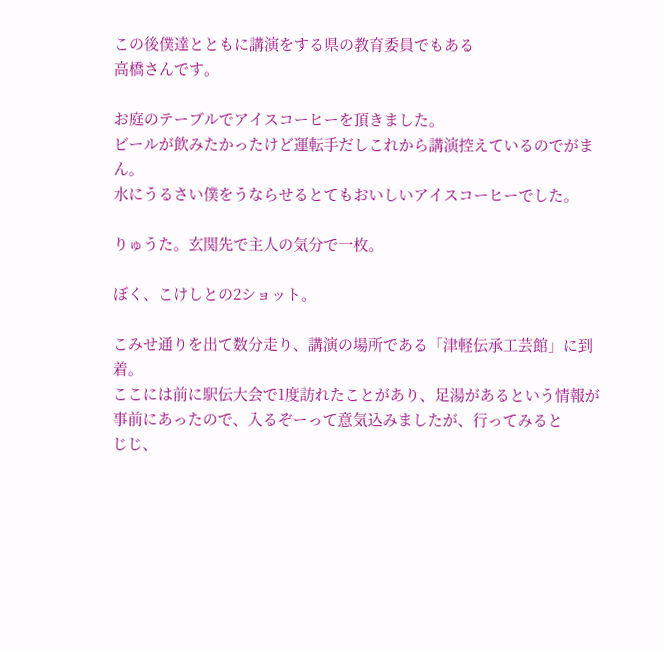この後僕達とともに講演をする県の教育委員でもある
高橋さんです。

お庭のテーブルでアイスコーヒーを頂きました。
ビールが飲みたかったけど運転手だしこれから講演控えているのでがまん。
水にうるさい僕をうならせるとてもおいしいアイスコーヒーでした。

りゅうた。玄関先で主人の気分で一枚。

ぼく、こけしとの2ショット。

こみせ通りを出て数分走り、講演の場所である「津軽伝承工芸館」に到着。
ここには前に駅伝大会で1度訪れたことがあり、足湯があるという情報が
事前にあったので、入るぞーって意気込みましたが、行ってみると
じじ、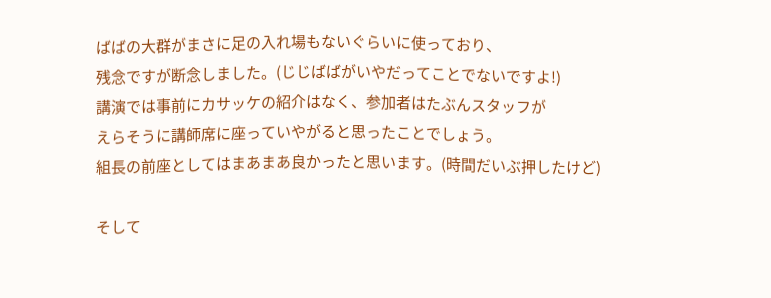ばばの大群がまさに足の入れ場もないぐらいに使っており、
残念ですが断念しました。(じじばばがいやだってことでないですよ!)
講演では事前にカサッケの紹介はなく、参加者はたぶんスタッフが
えらそうに講師席に座っていやがると思ったことでしょう。
組長の前座としてはまあまあ良かったと思います。(時間だいぶ押したけど)

そして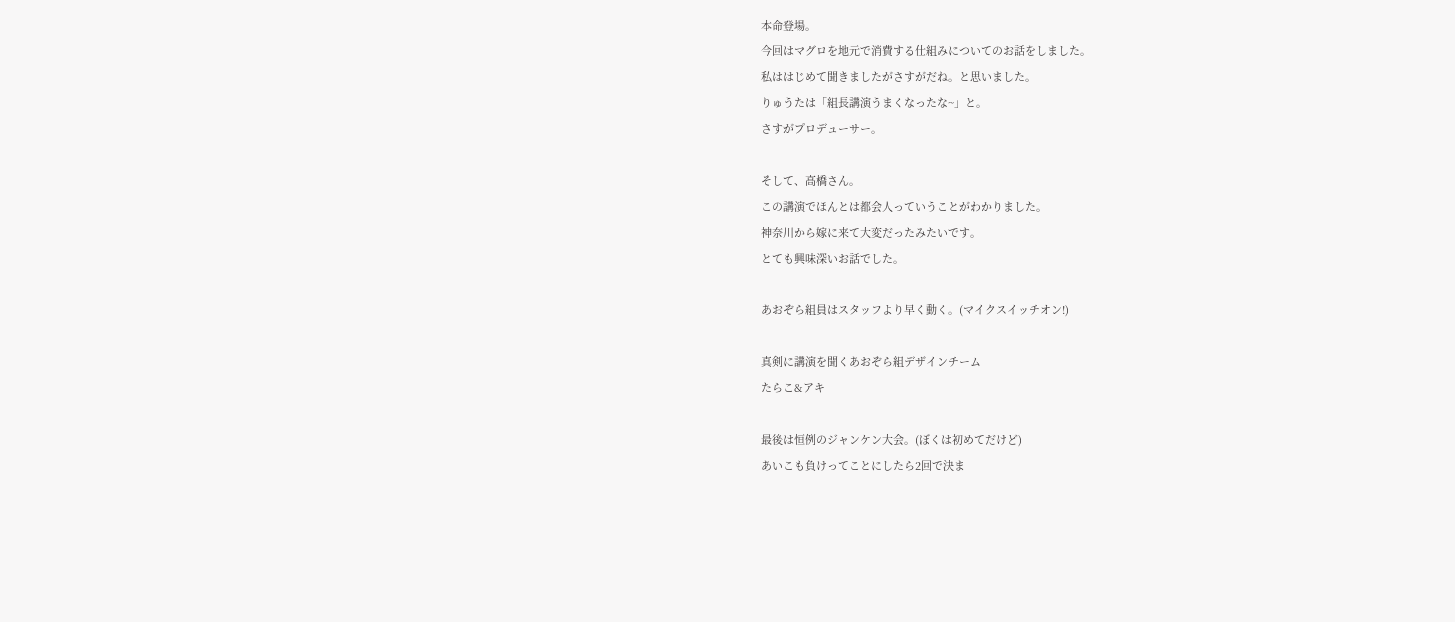本命登場。
今回はマグロを地元で消費する仕組みについてのお話をしました。
私ははじめて聞きましたがさすがだね。と思いました。
りゅうたは「組長講演うまくなったな~」と。
さすがプロデューサー。

そして、高橋さん。
この講演でほんとは都会人っていうことがわかりました。
神奈川から嫁に来て大変だったみたいです。
とても興味深いお話でした。

あおぞら組員はスタッフより早く動く。(マイクスイッチオン!)

真剣に講演を聞くあおぞら組デザインチーム
たらこ&アキ

最後は恒例のジャンケン大会。(ぼくは初めてだけど)
あいこも負けってことにしたら2回で決ま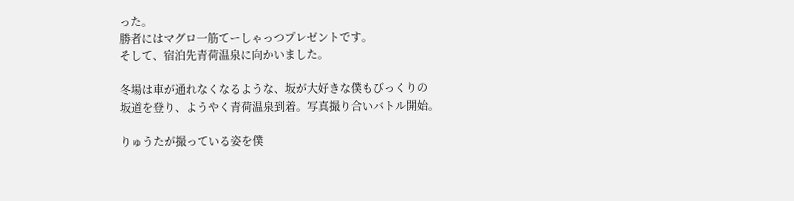った。
勝者にはマグロ一筋てーしゃっつプレゼントです。
そして、宿泊先青荷温泉に向かいました。

冬場は車が通れなくなるような、坂が大好きな僕もびっくりの
坂道を登り、ようやく青荷温泉到着。写真撮り合いバトル開始。

りゅうたが撮っている姿を僕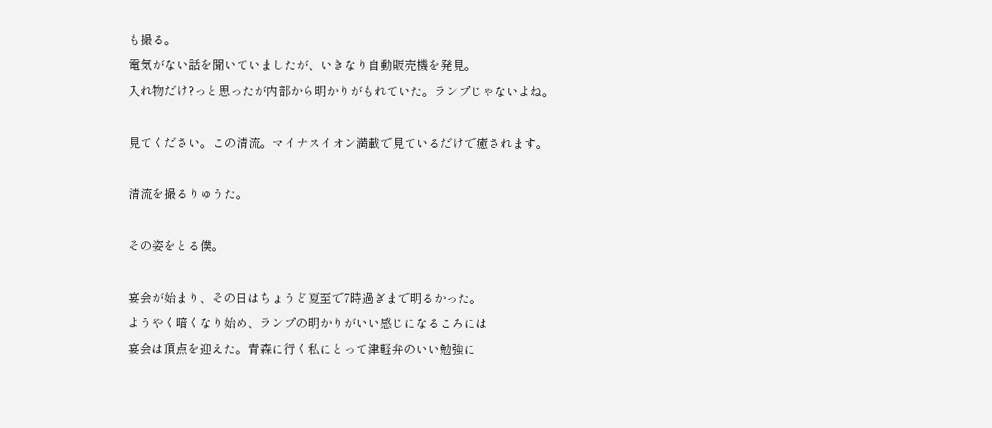も撮る。
電気がない話を聞いていましたが、いきなり自動販売機を発見。
入れ物だけ?っと思ったが内部から明かりがもれていた。ランプじゃないよね。

見てください。この清流。マイナスイオン満載で見ているだけで癒されます。

清流を撮るりゅうた。

その姿をとる僕。

宴会が始まり、その日はちょうど夏至で7時過ぎまで明るかった。
ようやく暗くなり始め、ランプの明かりがいい感じになるころには
宴会は頂点を迎えた。青森に行く私にとって津軽弁のいい勉強に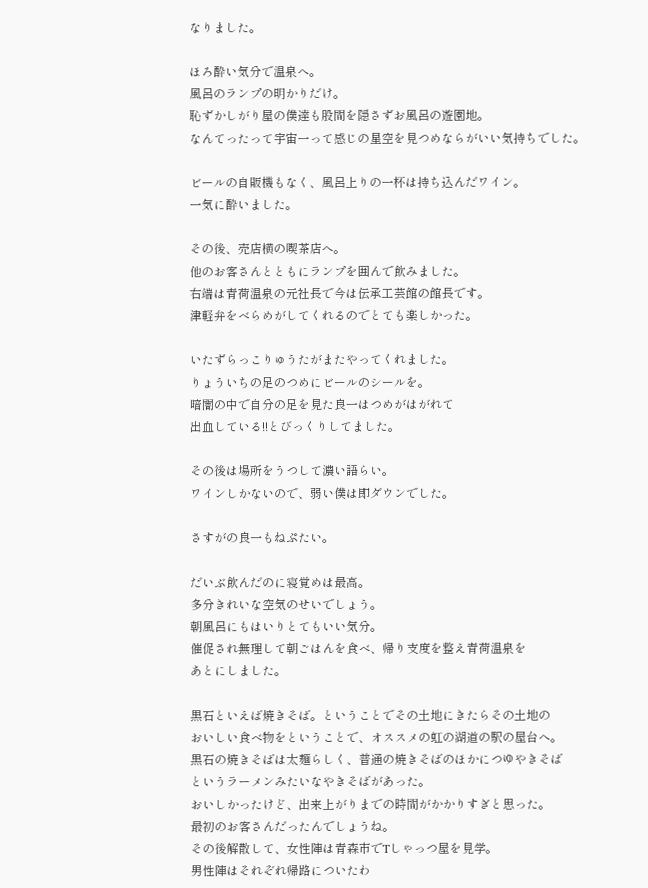なりました。

ほろ酔い気分で温泉へ。
風呂のランプの明かりだけ。
恥ずかしがり屋の僕達も股間を隠さずお風呂の遊園地。
なんてったって宇宙一って感じの星空を見つめならがいい気持ちでした。

ビールの自販機もなく、風呂上りの一杯は持ち込んだワイン。
一気に酔いました。

その後、売店横の喫茶店へ。
他のお客さんとともにランプを囲んで飲みました。
右端は青荷温泉の元社長で今は伝承工芸館の館長です。
津軽弁をべらめがしてくれるのでとても楽しかった。

いたずらっこりゅうたがまたやってくれました。
りょういちの足のつめにビールのシールを。
暗闇の中で自分の足を見た良一はつめがはがれて
出血している!!とびっくりしてました。

その後は場所をうつして濃い語らい。
ワインしかないので、弱い僕は即ダウンでした。

さすがの良一もねぷたい。

だいぶ飲んだのに寝覚めは最高。
多分きれいな空気のせいでしょう。
朝風呂にもはいりとてもいい気分。
催促され無理して朝ごはんを食べ、帰り支度を整え青荷温泉を
あとにしました。

黒石といえば焼きそば。ということでその土地にきたらその土地の
おいしい食べ物をということで、オススメの虹の湖道の駅の屋台へ。
黒石の焼きそばは太麺らしく、普通の焼きそばのほかにつゆやきそば
というラーメンみたいなやきそばがあった。
おいしかったけど、出来上がりまでの時間がかかりすぎと思った。
最初のお客さんだったんでしょうね。
その後解散して、女性陣は青森市でTしゃっつ屋を見学。
男性陣はそれぞれ帰路についたわ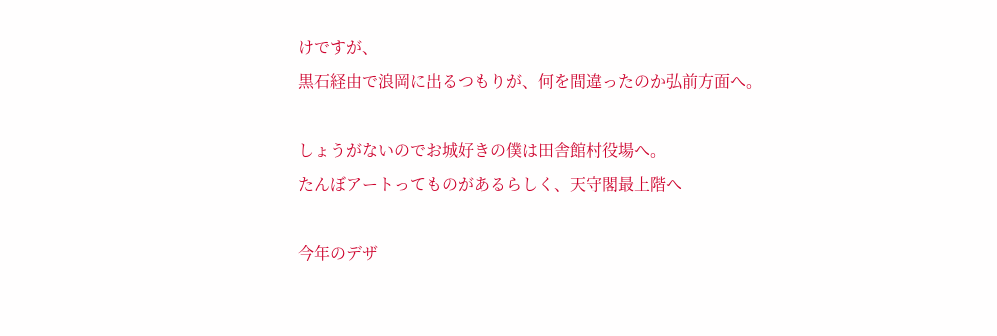けですが、
黒石経由で浪岡に出るつもりが、何を間違ったのか弘前方面へ。

しょうがないのでお城好きの僕は田舎館村役場へ。
たんぼアートってものがあるらしく、天守閣最上階へ

今年のデザ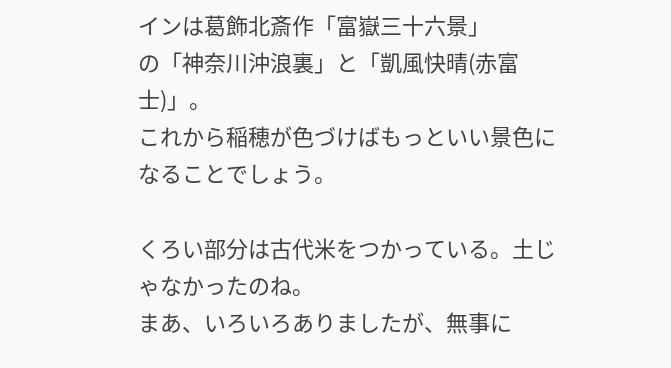インは葛飾北斎作「富嶽三十六景」
の「神奈川沖浪裏」と「凱風快晴(赤富士)」。
これから稲穂が色づけばもっといい景色になることでしょう。

くろい部分は古代米をつかっている。土じゃなかったのね。
まあ、いろいろありましたが、無事に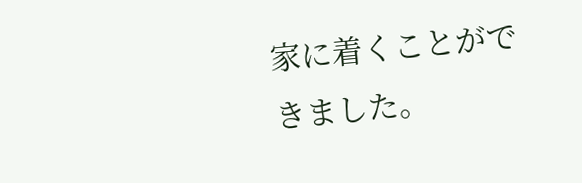家に着くことができました。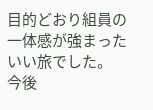目的どおり組員の一体感が強まったいい旅でした。
今後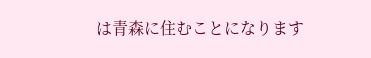は青森に住むことになります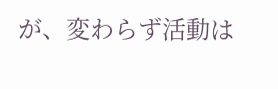が、変わらず活動は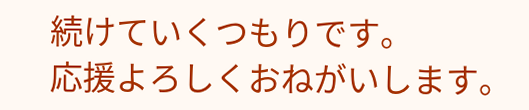続けていくつもりです。
応援よろしくおねがいします。